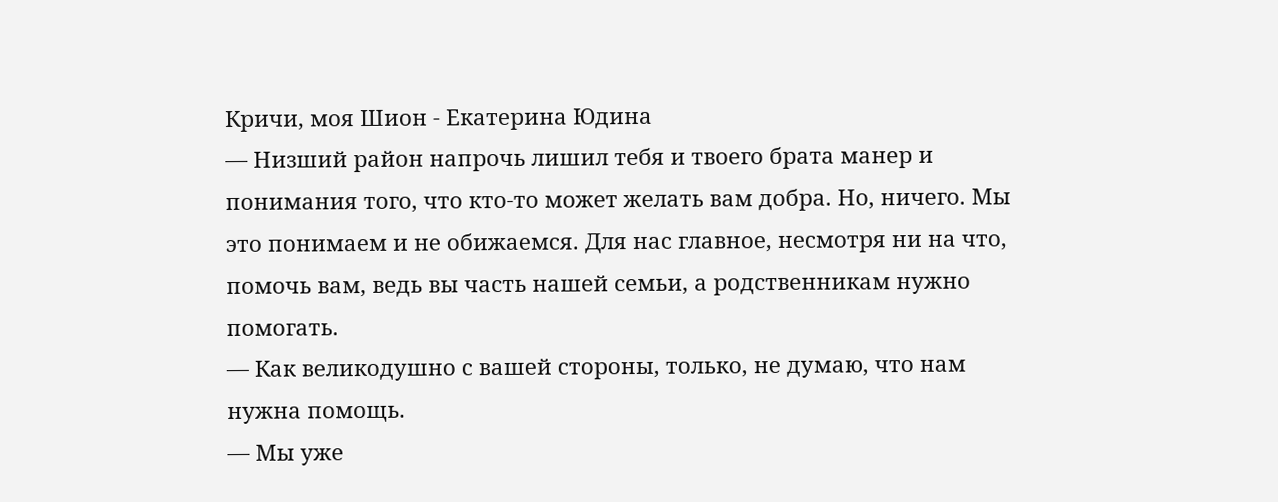Кричи, моя Шион - Екатерина Юдина
— Низший район напрочь лишил тебя и твоего брата манер и понимания того, что кто-то может желать вам добра. Но, ничего. Мы это понимаем и не обижаемся. Для нас главное, несмотря ни на что, помочь вам, ведь вы часть нашей семьи, а родственникам нужно помогать.
— Как великодушно с вашей стороны, только, не думаю, что нам нужна помощь.
— Мы уже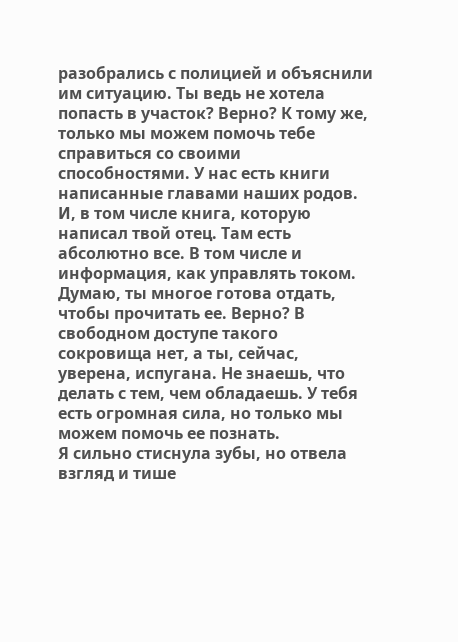разобрались с полицией и объяснили им ситуацию. Ты ведь не хотела попасть в участок? Верно? К тому же, только мы можем помочь тебе справиться со своими способностями. У нас есть книги написанные главами наших родов. И, в том числе книга, которую написал твой отец. Там есть абсолютно все. В том числе и информация, как управлять током. Думаю, ты многое готова отдать, чтобы прочитать ее. Верно? В свободном доступе такого сокровища нет, а ты, сейчас, уверена, испугана. Не знаешь, что делать с тем, чем обладаешь. У тебя есть огромная сила, но только мы можем помочь ее познать.
Я сильно стиснула зубы, но отвела взгляд и тише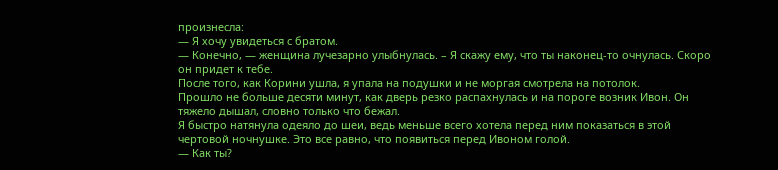произнесла:
— Я хочу увидеться с братом.
— Конечно, — женщина лучезарно улыбнулась. – Я скажу ему, что ты наконец-то очнулась. Скоро он придет к тебе.
После того, как Корини ушла, я упала на подушки и не моргая смотрела на потолок.
Прошло не больше десяти минут, как дверь резко распахнулась и на пороге возник Ивон. Он тяжело дышал, словно только что бежал.
Я быстро натянула одеяло до шеи, ведь меньше всего хотела перед ним показаться в этой чертовой ночнушке. Это все равно, что появиться перед Ивоном голой.
— Как ты?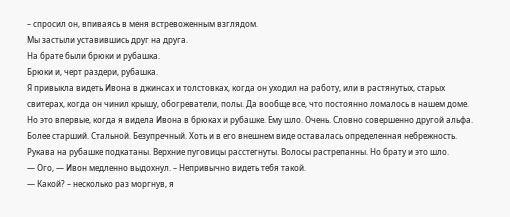– спросил он, впиваясь в меня встревоженным взглядом.
Мы застыли уставившись друг на друга.
На брате были брюки и рубашка.
Брюки и, черт раздери, рубашка.
Я привыкла видеть Ивона в джинсах и толстовках, когда он уходил на работу, или в растянутых, старых свитерах, когда он чинил крышу, обогреватели, полы. Да вообще все, что постоянно ломалось в нашем доме.
Но это впервые, когда я видела Ивона в брюках и рубашке. Ему шло. Очень. Словно совершенно другой альфа. Более старший. Стальной. Безупречный. Хоть и в его внешнем виде оставалась определенная небрежность. Рукава на рубашке подкатаны. Верхние пуговицы расстегнуты. Волосы растрепанны. Но брату и это шло.
— Ого, — Ивон медленно выдохнул. – Непривычно видеть тебя такой.
— Какой? – несколько раз моргнув, я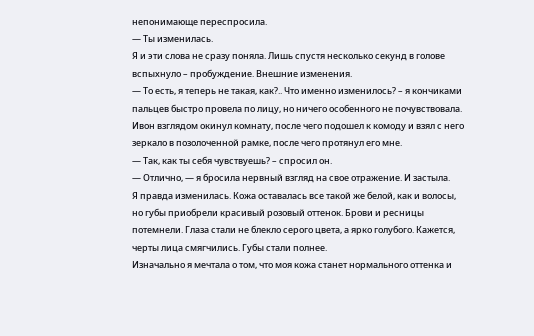непонимающе переспросила.
— Ты изменилась.
Я и эти слова не сразу поняла. Лишь спустя несколько секунд в голове вспыхнуло – пробуждение. Внешние изменения.
— То есть, я теперь не такая, как?.. Что именно изменилось? – я кончиками пальцев быстро провела по лицу, но ничего особенного не почувствовала.
Ивон взглядом окинул комнату, после чего подошел к комоду и взял с него зеркало в позолоченной рамке, после чего протянул его мне.
— Так, как ты себя чувствуешь? – спросил он.
— Отлично, — я бросила нервный взгляд на свое отражение. И застыла.
Я правда изменилась. Кожа оставалась все такой же белой, как и волосы, но губы приобрели красивый розовый оттенок. Брови и ресницы потемнели. Глаза стали не блекло серого цвета, а ярко голубого. Кажется, черты лица смягчились. Губы стали полнее.
Изначально я мечтала о том, что моя кожа станет нормального оттенка и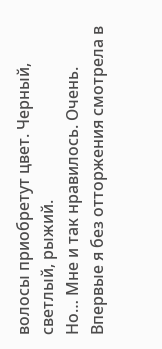волосы приобретут цвет. Черный, светлый, рыжий.
Но… Мне и так нравилось. Очень.
Впервые я без отторжения смотрела в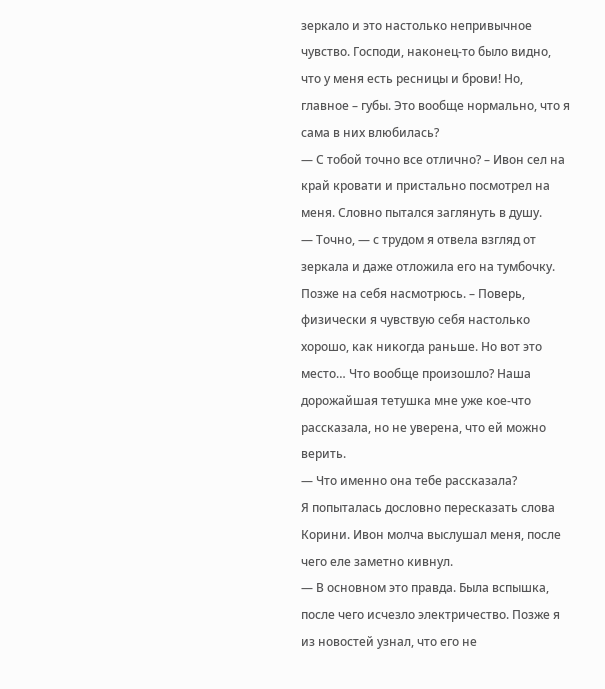зеркало и это настолько непривычное чувство. Господи, наконец-то было видно, что у меня есть ресницы и брови! Но, главное – губы. Это вообще нормально, что я сама в них влюбилась?
— С тобой точно все отлично? – Ивон сел на край кровати и пристально посмотрел на меня. Словно пытался заглянуть в душу.
— Точно, — с трудом я отвела взгляд от зеркала и даже отложила его на тумбочку. Позже на себя насмотрюсь. – Поверь, физически я чувствую себя настолько хорошо, как никогда раньше. Но вот это место… Что вообще произошло? Наша дорожайшая тетушка мне уже кое-что рассказала, но не уверена, что ей можно верить.
— Что именно она тебе рассказала?
Я попыталась дословно пересказать слова Корини. Ивон молча выслушал меня, после чего еле заметно кивнул.
— В основном это правда. Была вспышка, после чего исчезло электричество. Позже я из новостей узнал, что его не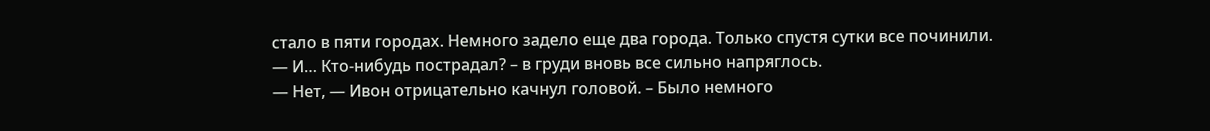стало в пяти городах. Немного задело еще два города. Только спустя сутки все починили.
— И… Кто-нибудь пострадал? – в груди вновь все сильно напряглось.
— Нет, — Ивон отрицательно качнул головой. – Было немного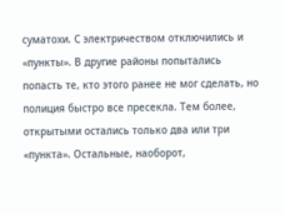суматохи. С электричеством отключились и «пункты». В другие районы попытались попасть те, кто этого ранее не мог сделать, но полиция быстро все пресекла. Тем более, открытыми остались только два или три «пункта». Остальные, наоборот,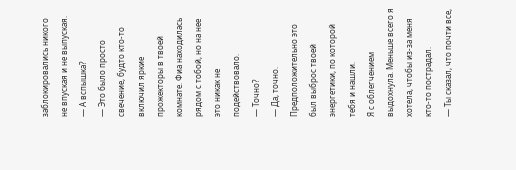заблокировались никого не впуская и не выпуская.
— А вспышка?
— Это было просто свечение, будто кто-то включил яркие прожекторы в твоей комнате. Фиа находилась рядом с тобой, но на нее это никак не подействовало.
— Точно?
— Да, точно. Предположительно это был выброс твоей энергетики, по которой тебя и нашли.
Я с облегчением выдохнула. Меньше всего я хотела, чтобы из-за меня кто-то пострадал.
— Ты сказал, что почти все,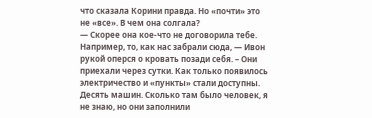что сказала Корини правда. Но «почти» это не «все». В чем она солгала?
— Скорее она кое-что не договорила тебе. Например, то, как нас забрали сюда, — Ивон рукой оперся о кровать позади себя. – Они приехали через сутки. Как только появилось электричество и «пункты» стали доступны. Десять машин. Сколько там было человек, я не знаю, но они заполнили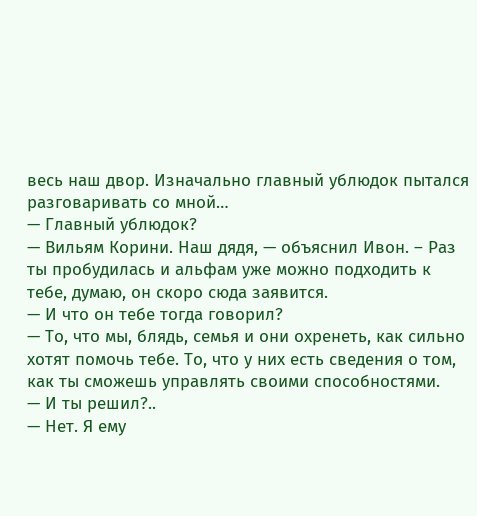весь наш двор. Изначально главный ублюдок пытался разговаривать со мной…
— Главный ублюдок?
— Вильям Корини. Наш дядя, — объяснил Ивон. – Раз ты пробудилась и альфам уже можно подходить к тебе, думаю, он скоро сюда заявится.
— И что он тебе тогда говорил?
— То, что мы, блядь, семья и они охренеть, как сильно хотят помочь тебе. То, что у них есть сведения о том, как ты сможешь управлять своими способностями.
— И ты решил?..
— Нет. Я ему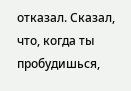отказал. Сказал, что, когда ты пробудишься,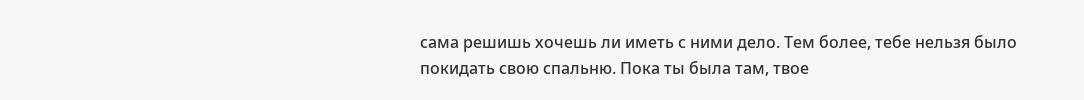сама решишь хочешь ли иметь с ними дело. Тем более, тебе нельзя было покидать свою спальню. Пока ты была там, твое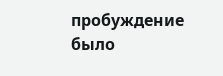пробуждение было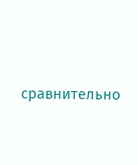сравнительно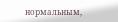нормальным,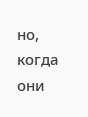но, когда они